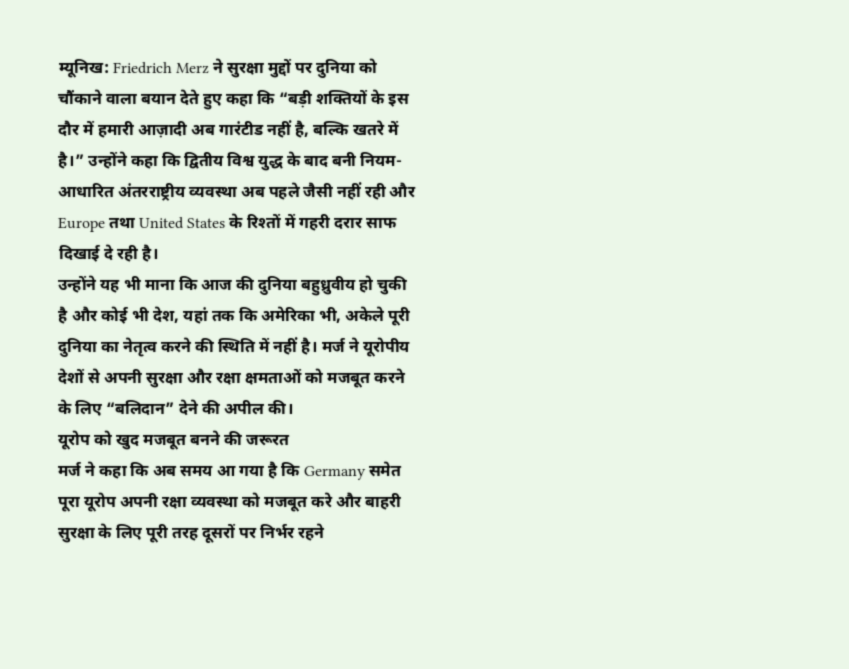म्यूनिख: Friedrich Merz ने सुरक्षा मुद्दों पर दुनिया को चौंकाने वाला बयान देते हुए कहा कि “बड़ी शक्तियों के इस दौर में हमारी आज़ादी अब गारंटीड नहीं है, बल्कि खतरे में है।” उन्होंने कहा कि द्वितीय विश्व युद्ध के बाद बनी नियम-आधारित अंतरराष्ट्रीय व्यवस्था अब पहले जैसी नहीं रही और Europe तथा United States के रिश्तों में गहरी दरार साफ दिखाई दे रही है।
उन्होंने यह भी माना कि आज की दुनिया बहुध्रुवीय हो चुकी है और कोई भी देश, यहां तक कि अमेरिका भी, अकेले पूरी दुनिया का नेतृत्व करने की स्थिति में नहीं है। मर्ज ने यूरोपीय देशों से अपनी सुरक्षा और रक्षा क्षमताओं को मजबूत करने के लिए “बलिदान” देने की अपील की।
यूरोप को खुद मजबूत बनने की जरूरत
मर्ज ने कहा कि अब समय आ गया है कि Germany समेत पूरा यूरोप अपनी रक्षा व्यवस्था को मजबूत करे और बाहरी सुरक्षा के लिए पूरी तरह दूसरों पर निर्भर रहने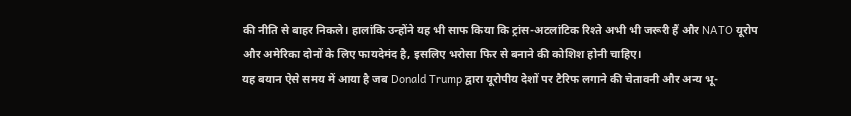की नीति से बाहर निकले। हालांकि उन्होंने यह भी साफ किया कि ट्रांस-अटलांटिक रिश्ते अभी भी जरूरी हैं और NATO यूरोप और अमेरिका दोनों के लिए फायदेमंद है, इसलिए भरोसा फिर से बनाने की कोशिश होनी चाहिए।
यह बयान ऐसे समय में आया है जब Donald Trump द्वारा यूरोपीय देशों पर टैरिफ लगाने की चेतावनी और अन्य भू-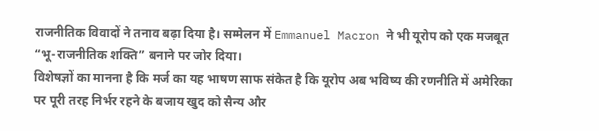राजनीतिक विवादों ने तनाव बढ़ा दिया है। सम्मेलन में Emmanuel Macron ने भी यूरोप को एक मजबूत “भू-राजनीतिक शक्ति” बनाने पर जोर दिया।
विशेषज्ञों का मानना है कि मर्ज का यह भाषण साफ संकेत है कि यूरोप अब भविष्य की रणनीति में अमेरिका पर पूरी तरह निर्भर रहने के बजाय खुद को सैन्य और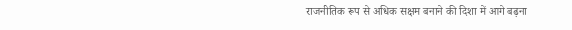राजनीतिक रूप से अधिक सक्षम बनाने की दिशा में आगे बढ़ना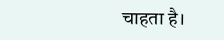चाहता है।